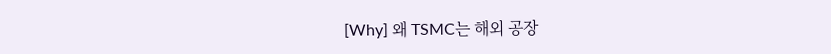[Why] 왜 TSMC는 해외 공장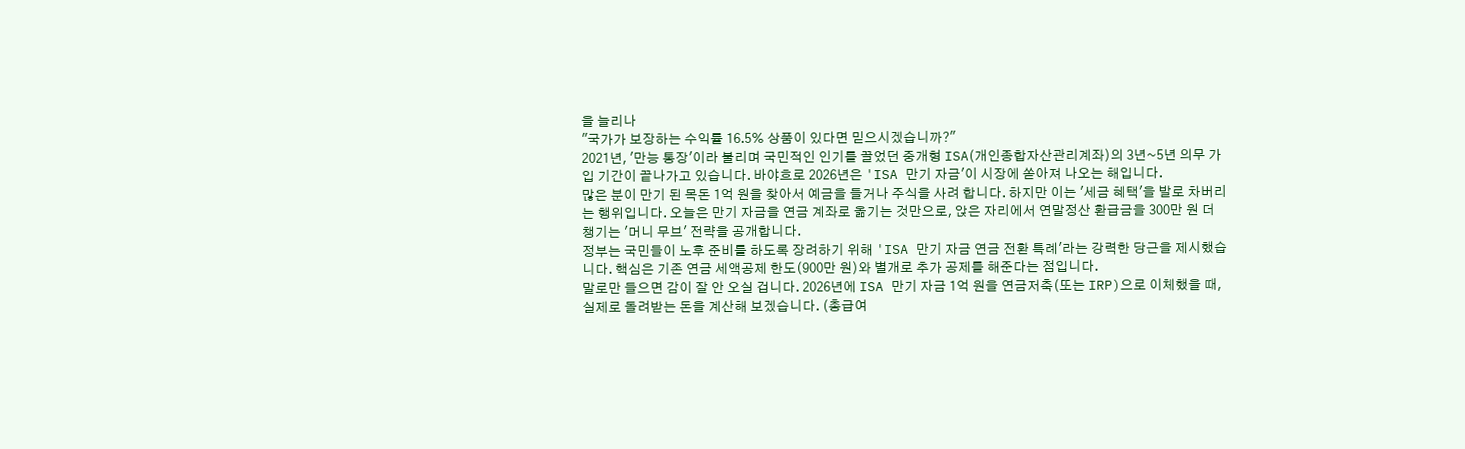을 늘리나
"국가가 보장하는 수익률 16.5% 상품이 있다면 믿으시겠습니까?"
2021년, '만능 통장'이라 불리며 국민적인 인기를 끌었던 중개형 ISA(개인종합자산관리계좌)의 3년~5년 의무 가입 기간이 끝나가고 있습니다. 바야흐로 2026년은 'ISA 만기 자금'이 시장에 쏟아져 나오는 해입니다.
많은 분이 만기 된 목돈 1억 원을 찾아서 예금을 들거나 주식을 사려 합니다. 하지만 이는 '세금 혜택'을 발로 차버리는 행위입니다. 오늘은 만기 자금을 연금 계좌로 옮기는 것만으로, 앉은 자리에서 연말정산 환급금을 300만 원 더 챙기는 '머니 무브' 전략을 공개합니다.
정부는 국민들이 노후 준비를 하도록 장려하기 위해 'ISA 만기 자금 연금 전환 특례'라는 강력한 당근을 제시했습니다. 핵심은 기존 연금 세액공제 한도(900만 원)와 별개로 추가 공제를 해준다는 점입니다.
말로만 들으면 감이 잘 안 오실 겁니다. 2026년에 ISA 만기 자금 1억 원을 연금저축(또는 IRP)으로 이체했을 때, 실제로 돌려받는 돈을 계산해 보겠습니다. (총급여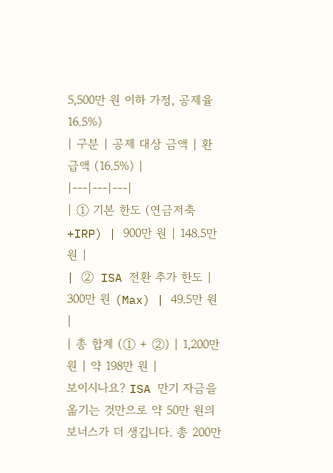5,500만 원 이하 가정, 공제율 16.5%)
| 구분 | 공제 대상 금액 | 환급액 (16.5%) |
|---|---|---|
| ① 기본 한도 (연금저축+IRP) | 900만 원 | 148.5만 원 |
| ② ISA 전환 추가 한도 | 300만 원 (Max) | 49.5만 원 |
| 총 합계 (① + ②) | 1,200만 원 | 약 198만 원 |
보이시나요? ISA 만기 자금을 옮기는 것만으로 약 50만 원의 보너스가 더 생깁니다. 총 200만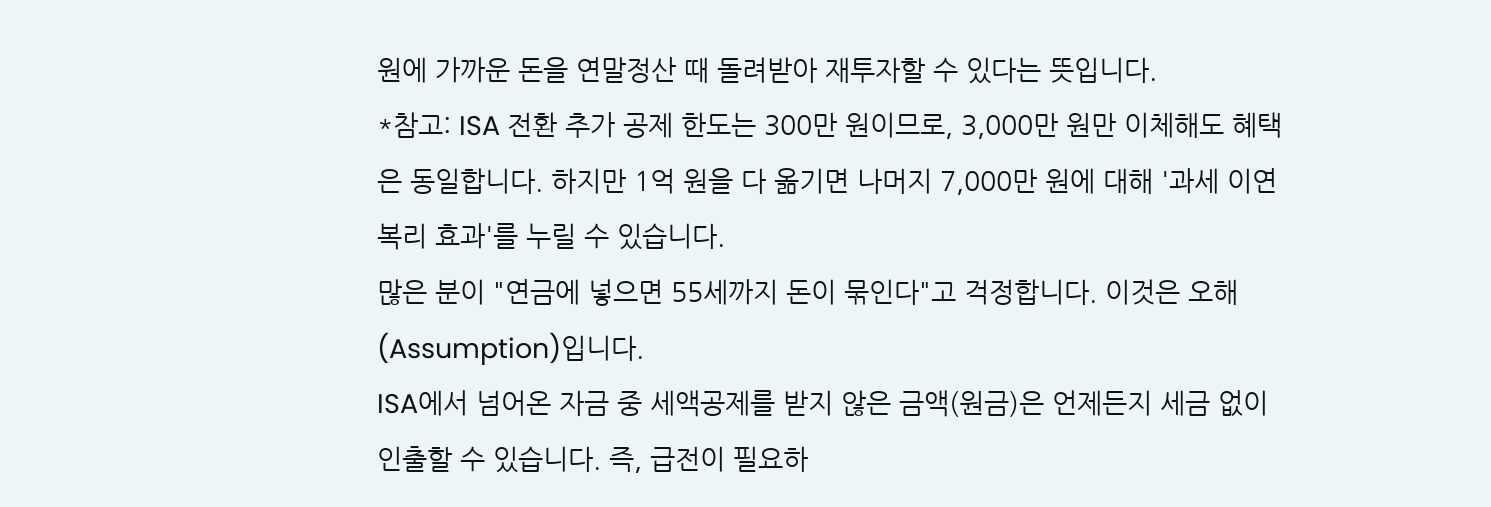원에 가까운 돈을 연말정산 때 돌려받아 재투자할 수 있다는 뜻입니다.
*참고: ISA 전환 추가 공제 한도는 300만 원이므로, 3,000만 원만 이체해도 혜택은 동일합니다. 하지만 1억 원을 다 옮기면 나머지 7,000만 원에 대해 '과세 이연 복리 효과'를 누릴 수 있습니다.
많은 분이 "연금에 넣으면 55세까지 돈이 묶인다"고 걱정합니다. 이것은 오해(Assumption)입니다.
ISA에서 넘어온 자금 중 세액공제를 받지 않은 금액(원금)은 언제든지 세금 없이 인출할 수 있습니다. 즉, 급전이 필요하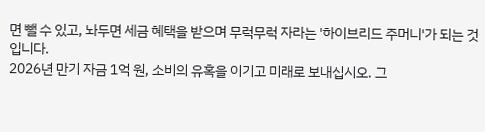면 뺄 수 있고, 놔두면 세금 혜택을 받으며 무럭무럭 자라는 '하이브리드 주머니'가 되는 것입니다.
2026년 만기 자금 1억 원, 소비의 유혹을 이기고 미래로 보내십시오. 그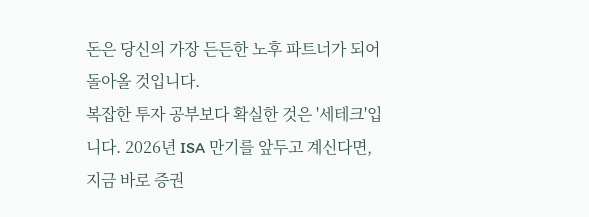돈은 당신의 가장 든든한 노후 파트너가 되어 돌아올 것입니다.
복잡한 투자 공부보다 확실한 것은 '세테크'입니다. 2026년 ISA 만기를 앞두고 계신다면, 지금 바로 증권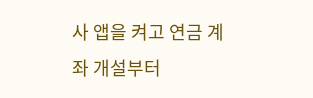사 앱을 켜고 연금 계좌 개설부터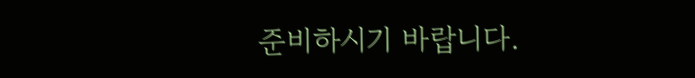준비하시기 바랍니다.